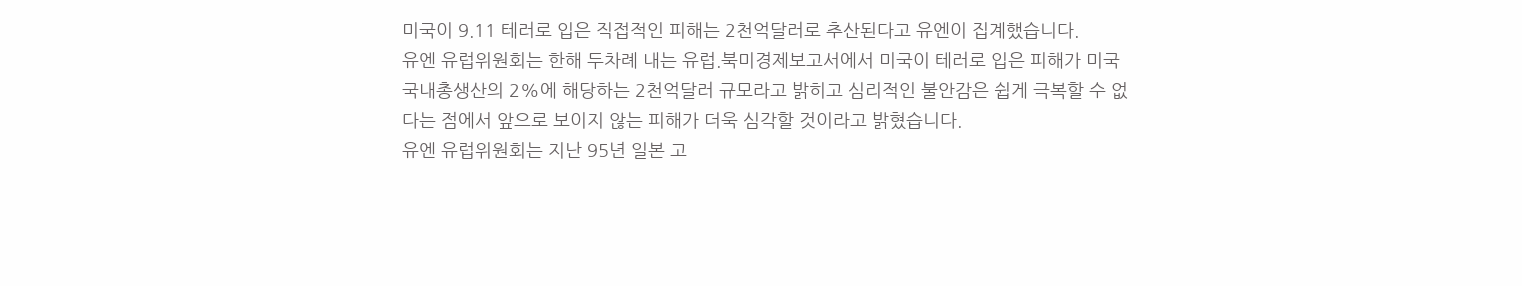미국이 9.11 테러로 입은 직접적인 피해는 2천억달러로 추산된다고 유엔이 집계했습니다.
유엔 유럽위원회는 한해 두차례 내는 유럽.북미경제보고서에서 미국이 테러로 입은 피해가 미국 국내총생산의 2%에 해당하는 2천억달러 규모라고 밝히고 심리적인 불안감은 쉽게 극복할 수 없다는 점에서 앞으로 보이지 않는 피해가 더욱 심각할 것이라고 밝혔습니다.
유엔 유럽위원회는 지난 95년 일본 고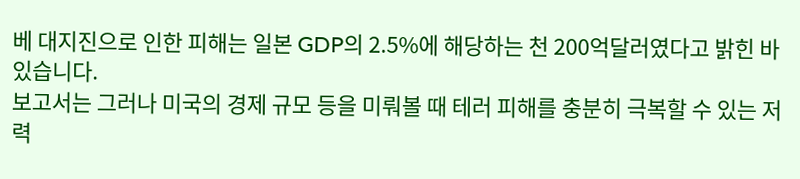베 대지진으로 인한 피해는 일본 GDP의 2.5%에 해당하는 천 200억달러였다고 밝힌 바 있습니다.
보고서는 그러나 미국의 경제 규모 등을 미뤄볼 때 테러 피해를 충분히 극복할 수 있는 저력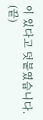이 있다고 덧붙였습니다.
(끝)